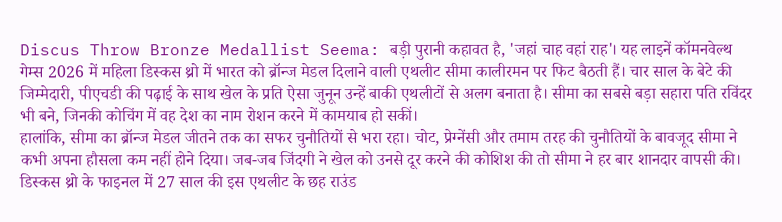Discus Throw Bronze Medallist Seema: बड़ी पुरानी कहावत है, 'जहां चाह वहां राह'। यह लाइनें कॉमनवेल्थ गेम्स 2026 में महिला डिस्कस थ्रो में भारत को ब्रॉन्ज मेडल दिलाने वाली एथलीट सीमा कालीरमन पर फिट बैठती हैं। चार साल के बेटे की जिम्मेदारी, पीएचडी की पढ़ाई के साथ खेल के प्रति ऐसा जुनून उन्हें बाकी एथलीटों से अलग बनाता है। सीमा का सबसे बड़ा सहारा पति रविंदर भी बने, जिनकी कोचिंग में वह देश का नाम रोशन करने में कामयाब हो सकीं।
हालांकि, सीमा का ब्रॉन्ज मेडल जीतने तक का सफर चुनौतियों से भरा रहा। चोट, प्रेग्नेंसी और तमाम तरह की चुनौतियों के बावजूद सीमा ने कभी अपना हौसला कम नहीं होने दिया। जब-जब जिंदगी ने खेल को उनसे दूर करने की कोशिश की तो सीमा ने हर बार शानदार वापसी की।
डिस्कस थ्रो के फाइनल में 27 साल की इस एथलीट के छह राउंड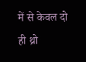में से केवल दो ही थ्रो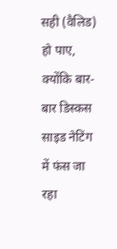सही (वैलिड) हो पाए, क्योंकि बार-बार डिस्कस साइड नेटिंग में फंस जा रहा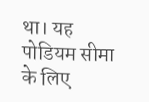था। यह पोडियम सीमा के लिए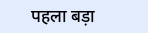पहला बड़ा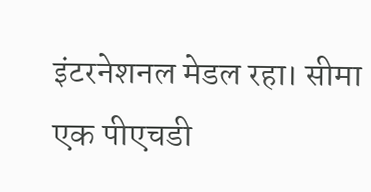इंटरनेशनल मेडल रहा। सीमा एक पीएचडी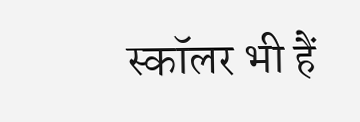स्कॉलर भी हैं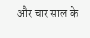और चार साल के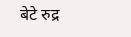बेटे रुद्र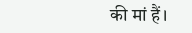की मां हैं।